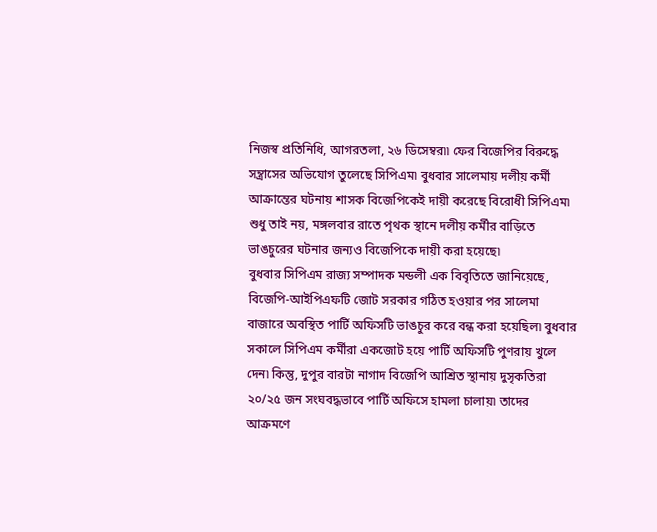নিজস্ব প্রতিনিধি, আগরতলা, ২৬ ডিসেম্বর৷৷ ফের বিজেপির বিরুদ্ধে সন্ত্রাসের অভিযোগ তুলেছে সিপিএম৷ বুধবার সালেমায় দলীয় কর্মী আক্রান্তের ঘটনায় শাসক বিজেপিকেই দায়ী করেছে বিরোধী সিপিএম৷ শুধু তাই নয়, মঙ্গলবার রাতে পৃথক স্থানে দলীয় কর্মীর বাড়িতে ভাঙচুরের ঘটনার জন্যও বিজেপিকে দায়ী করা হয়েছে৷
বুধবার সিপিএম রাজ্য সম্পাদক মন্ডলী এক বিবৃতিতে জানিয়েছে, বিজেপি-আইপিএফটি জোট সরকার গঠিত হওয়ার পর সালেমা বাজারে অবস্থিত পার্টি অফিসটি ভাঙচুর করে বন্ধ করা হয়েছিল৷ বুধবার সকালে সিপিএম কর্মীরা একজোট হয়ে পার্টি অফিসটি পুণরায় খুলে দেন৷ কিন্তু, দুপুর বারটা নাগাদ বিজেপি আশ্রিত স্থানায় দুসৃকতিরা ২০/২৫ জন সংঘবদ্ধভাবে পার্টি অফিসে হামলা চালায়৷ তাদের আক্রমণে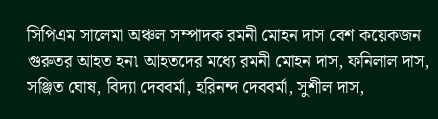সিপিএম সালেমা অঞ্চল সম্পাদক রমনী মোহন দাস বেশ কয়েকজন গুরুতর আহত হন৷ আহতদের মধ্যে রমনী মোহন দাস, ফনিলাল দাস, সঞ্জিত ঘোষ, বিদ্যা দেববর্মা, হরিনন্দ দেববর্মা, সুশীল দাস,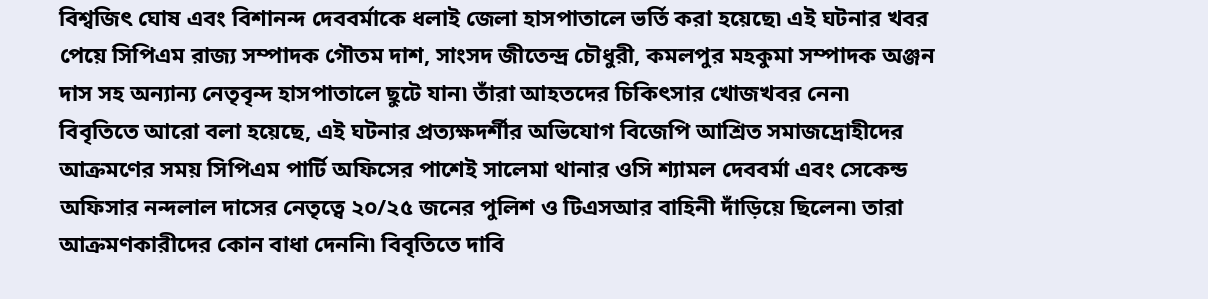বিশ্বজিৎ ঘোষ এবং বিশানন্দ দেববর্মাকে ধলাই জেলা হাসপাতালে ভর্তি করা হয়েছে৷ এই ঘটনার খবর পেয়ে সিপিএম রাজ্য সম্পাদক গৌতম দাশ, সাংসদ জীতেন্দ্র চৌধুরী, কমলপুর মহকুমা সম্পাদক অঞ্জন দাস সহ অন্যান্য নেতৃবৃন্দ হাসপাতালে ছুটে যান৷ তাঁরা আহতদের চিকিৎসার খোজখবর নেন৷
বিবৃতিতে আরো বলা হয়েছে, এই ঘটনার প্রত্যক্ষদর্শীর অভিযোগ বিজেপি আশ্রিত সমাজদ্রোহীদের আক্রমণের সময় সিপিএম পার্টি অফিসের পাশেই সালেমা থানার ওসি শ্যামল দেববর্মা এবং সেকেন্ড অফিসার নন্দলাল দাসের নেতৃত্বে ২০/২৫ জনের পুলিশ ও টিএসআর বাহিনী দাঁড়িয়ে ছিলেন৷ তারা আক্রমণকারীদের কোন বাধা দেননি৷ বিবৃতিতে দাবি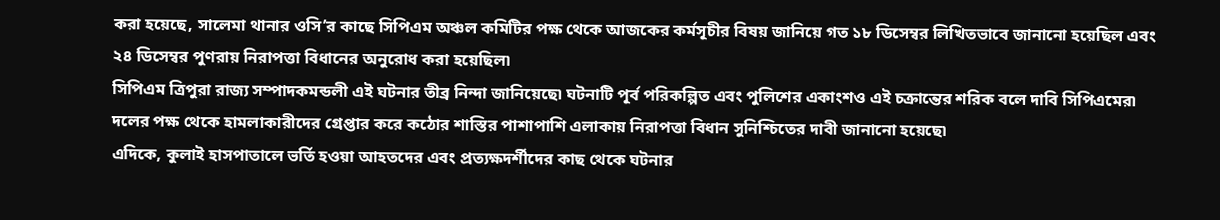করা হয়েছে, সালেমা থানার ওসি’র কাছে সিপিএম অঞ্চল কমিটির পক্ষ থেকে আজকের কর্মসূচীর বিষয় জানিয়ে গত ১৮ ডিসেম্বর লিখিতভাবে জানানো হয়েছিল এবং ২৪ ডিসেম্বর পুণরায় নিরাপত্তা বিধানের অনুরোধ করা হয়েছিল৷
সিপিএম ত্রিপুরা রাজ্য সম্পাদকমন্ডলী এই ঘটনার তীব্র নিন্দা জানিয়েছে৷ ঘটনাটি পূর্ব পরিকল্পিত এবং পুলিশের একাংশও এই চক্রান্তের শরিক বলে দাবি সিপিএমের৷ দলের পক্ষ থেকে হামলাকারীদের গ্রেপ্তার করে কঠোর শাস্তির পাশাপাশি এলাকায় নিরাপত্তা বিধান সুনিশ্চিতের দাবী জানানো হয়েছে৷
এদিকে, কুলাই হাসপাতালে ভর্তি হওয়া আহতদের এবং প্রত্যক্ষদর্শীদের কাছ থেকে ঘটনার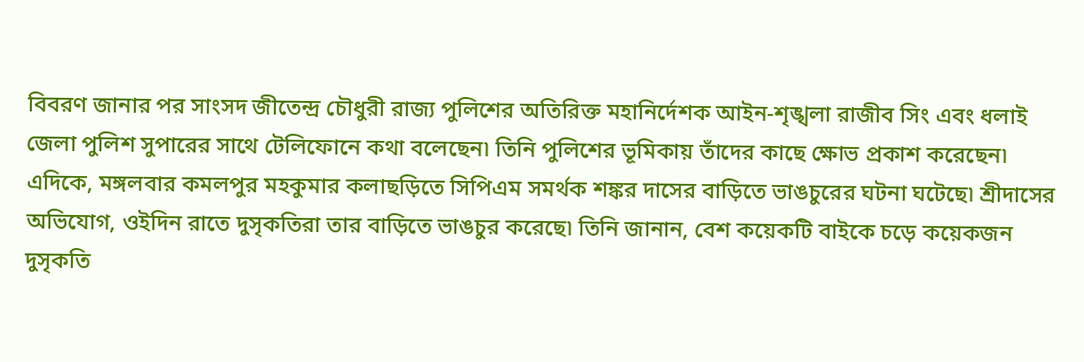বিবরণ জানার পর সাংসদ জীতেন্দ্র চৌধুরী রাজ্য পুলিশের অতিরিক্ত মহানির্দেশক আইন-শৃঙ্খলা রাজীব সিং এবং ধলাই জেলা পুলিশ সুপারের সাথে টেলিফোনে কথা বলেছেন৷ তিনি পুলিশের ভূমিকায় তাঁদের কাছে ক্ষোভ প্রকাশ করেছেন৷
এদিকে, মঙ্গলবার কমলপুর মহকুমার কলাছড়িতে সিপিএম সমর্থক শঙ্কর দাসের বাড়িতে ভাঙচুরের ঘটনা ঘটেছে৷ শ্রীদাসের অভিযোগ, ওইদিন রাতে দুসৃকতিরা তার বাড়িতে ভাঙচুর করেছে৷ তিনি জানান, বেশ কয়েকটি বাইকে চড়ে কয়েকজন দুসৃকতি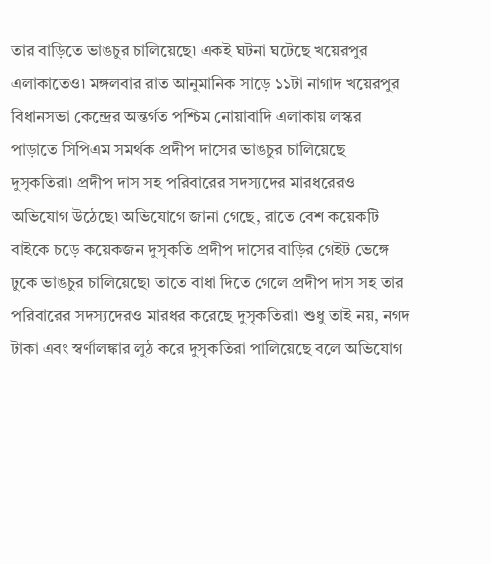তার বাড়িতে ভাঙচুর চালিয়েছে৷ একই ঘটনা ঘটেছে খয়েরপুর এলাকাতেও৷ মঙ্গলবার রাত আনুমানিক সাড়ে ১১টা নাগাদ খয়েরপুর বিধানসভা কেন্দ্রের অন্তর্গত পশ্চিম নোয়াবাদি এলাকায় লস্কর পাড়াতে সিপিএম সমর্থক প্রদীপ দাসের ভাঙচুর চালিয়েছে দুসৃকতিরা৷ প্রদীপ দাস সহ পরিবারের সদস্যদের মারধরেরও অভিযোগ উঠেছে৷ অভিযোগে জানা গেছে, রাতে বেশ কয়েকটি বাইকে চড়ে কয়েকজন দুসৃকতি প্রদীপ দাসের বাড়ির গেইট ভেঙ্গে ঢুকে ভাঙচুর চালিয়েছে৷ তাতে বাধা দিতে গেলে প্রদীপ দাস সহ তার পরিবারের সদস্যদেরও মারধর করেছে দুসৃকতিরা৷ শুধু তাই নয়, নগদ টাকা এবং স্বর্ণালঙ্কার লুঠ করে দুসৃকতিরা পালিয়েছে বলে অভিযোগ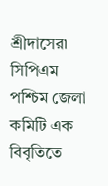শ্রীদাসের৷ সিপিএম পশ্চিম জেলা কমিটি এক বিবৃতিতে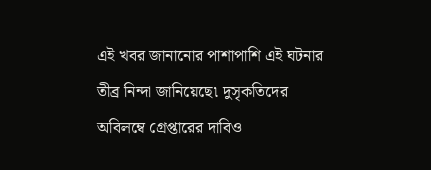এই খবর জানানোর পাশাপাশি এই ঘটনার তীব্র নিন্দা জানিয়েছে৷ দুসৃকতিদের অবিলম্বে গ্রেপ্তারের দাবিও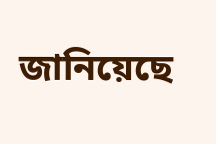জানিয়েছে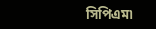সিপিএম৷